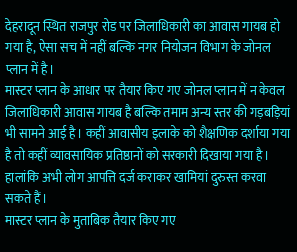देहरादून स्थित राजपुर रोड पर जिलाधिकारी का आवास गायब हो गया है, ऐसा सच में नहीं बल्कि नगर नियोजन विभाग के जोनल प्लान में है।
मास्टर प्लान के आधार पर तैयार किए गए जोनल प्लान में न केवल जिलाधिकारी आवास गायब है बल्कि तमाम अन्य स्तर की गड़बड़ियां भी सामने आई है। कहीं आवासीय इलाके को शैक्षणिक दर्शाया गया है तो कहीं व्यावसायिक प्रतिष्ठानों को सरकारी दिखाया गया है। हालांकि अभी लोग आपत्ति दर्ज कराकर खामियां दुरुस्त करवा सकते हैं।
मास्टर प्लान के मुताबिक तैयार किए गए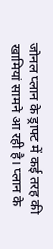जोनल प्लान के ड्राफ्ट में कई तरह की खामियां सामने आ रही है। प्लान के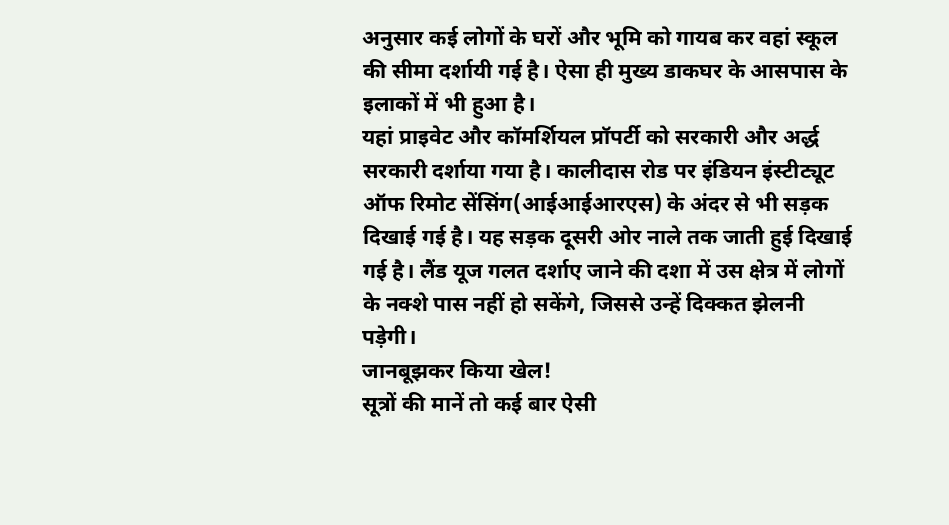अनुसार कई लोगों के घरों और भूमि को गायब कर वहां स्कूल की सीमा दर्शायी गई है। ऐसा ही मुख्य डाकघर के आसपास के इलाकों में भी हुआ है।
यहां प्राइवेट और कॉमर्शियल प्रॉपर्टी को सरकारी और अर्द्ध सरकारी दर्शाया गया है। कालीदास रोड पर इंडियन इंस्टीट्यूट ऑफ रिमोट सेंसिंग(आईआईआरएस) के अंदर से भी सड़क दिखाई गई है। यह सड़क दूसरी ओर नाले तक जाती हुई दिखाई गई है। लैंड यूज गलत दर्शाए जाने की दशा में उस क्षेत्र में लोगों के नक्शे पास नहीं हो सकेंगे, जिससे उन्हें दिक्कत झेलनी पड़ेगी।
जानबूझकर किया खेल!
सूत्रों की मानें तो कई बार ऐसी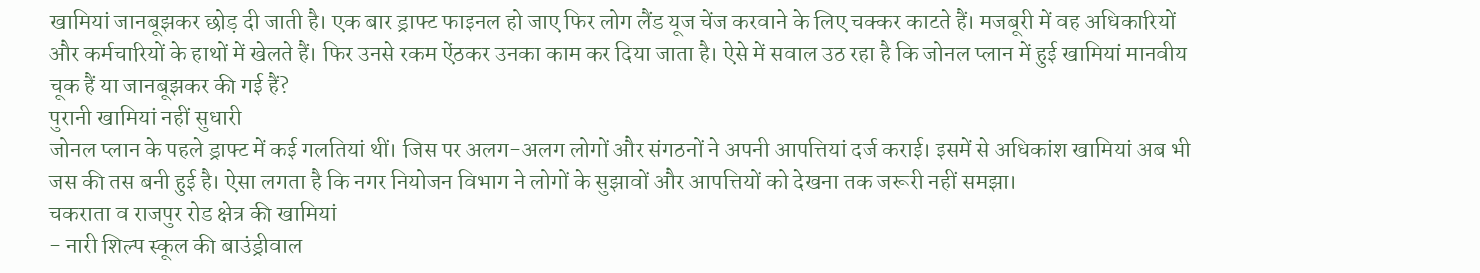खामियां जानबूझकर छोड़ दी जाती है। एक बार ड्राफ्ट फाइनल हो जाए फिर लोग लैंड यूज चेंज करवाने के लिए चक्कर काटते हैं। मजबूरी में वह अधिकारियों और कर्मचारियों के हाथों में खेलते हैं। फिर उनसे रकम ऐंठकर उनका काम कर दिया जाता है। ऐसे में सवाल उठ रहा है कि जोनल प्लान में हुई खामियां मानवीय चूक हैं या जानबूझकर की गई हैं?
पुरानी खामियां नहीं सुधारी
जोनल प्लान के पहले ड्राफ्ट में कई गलतियां थीं। जिस पर अलग-अलग लोगों और संगठनों ने अपनी आपत्तियां दर्ज कराई। इसमें से अधिकांश खामियां अब भी जस की तस बनी हुई है। ऐसा लगता है कि नगर नियोजन विभाग ने लोगों के सुझावों और आपत्तियों को देखना तक जरूरी नहीं समझा।
चकराता व राजपुर रोड क्षेत्र की खामियां
- नारी शिल्प स्कूल की बाउंड्रीवाल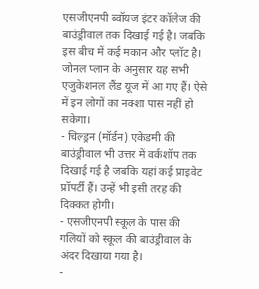एसजीएनपी ब्वॉयज इंटर कॉलेज की बाउंड्रीवाल तक दिखाई गई है। जबकि इस बीच में कई मकान और प्लॉट है। जोनल प्लान के अनुसार यह सभी एजुकेशनल लैंड यूज में आ गए हैं। ऐसे में इन लोगों का नक्शा पास नहीं हो सकेगा।
- चिल्ड्रन (मॉर्डन) एकेडमी की बाउंड्रीवाल भी उत्तर में वर्कशॉप तक दिखाई गई है जबकि यहां कई प्राइवेट प्रॉपर्टी हैं। उन्हें भी इसी तरह की दिक्कत होगी।
- एसजीएनपी स्कूल के पास की गलियों को स्कूल की बाउंड्रीवाल के अंदर दिखाया गया है।
-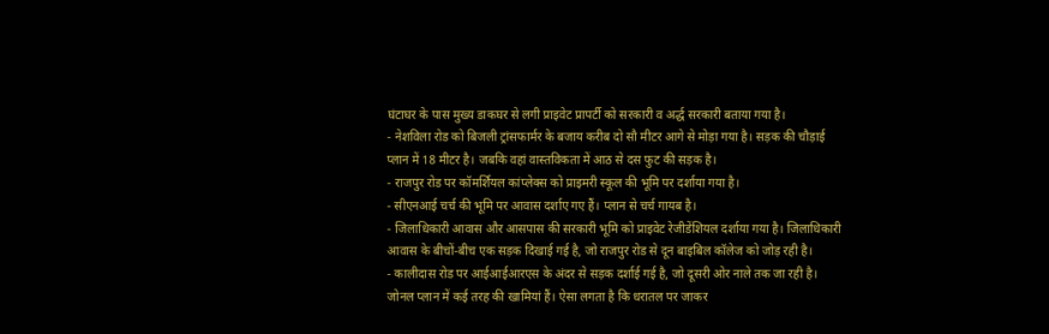घंटाघर के पास मुख्य डाकघर से लगी प्राइवेट प्रापर्टी को सरकारी व अर्द्ध सरकारी बताया गया है।
- नेशविला रोड को बिजली ट्रांसफार्मर के बजाय करीब दो सौ मीटर आगे से मोड़ा गया है। सड़क की चौड़ाई प्लान में 18 मीटर है। जबकि वहां वास्तविकता में आठ से दस फुट की सड़क है।
- राजपुर रोड पर कॉमर्शियल कांप्लेक्स को प्राइमरी स्कूल की भूमि पर दर्शाया गया है।
- सीएनआई चर्च की भूमि पर आवास दर्शाए गए हैं। प्लान से चर्च गायब है।
- जिलाधिकारी आवास और आसपास की सरकारी भूमि को प्राइवेट रेजीडेंशियल दर्शाया गया है। जिलाधिकारी आवास के बीचों-बीच एक सड़क दिखाई गई है, जो राजपुर रोड से दून बाइबिल कॉलेज को जोड़ रही है।
- कालीदास रोड पर आईआईआरएस के अंदर से सड़क दर्शाई गई है, जो दूसरी ओर नाले तक जा रही है।
जोनल प्लान में कई तरह की खामियां हैं। ऐसा लगता है कि धरातल पर जाकर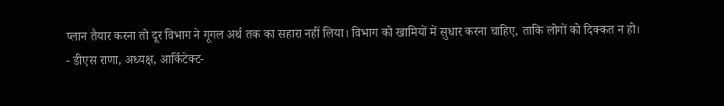प्लान तैयार करना तो दूर विभाग ने गूगल अर्थ तक का सहारा नहीं लिया। विभाग को खामियों में सुधार करना चाहिए, ताकि लोगों को दिक्कत न हो।
- डीएस राणा, अध्यक्ष, आर्किटेक्ट-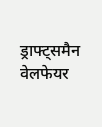ड्राफ्ट्समैन वेलफेयर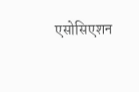एसोसिएशन